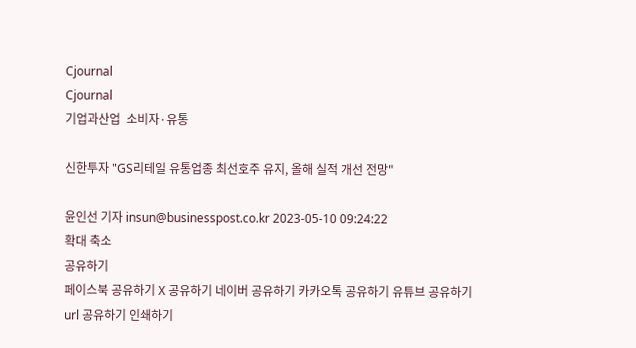Cjournal
Cjournal
기업과산업  소비자·유통

신한투자 "GS리테일 유통업종 최선호주 유지, 올해 실적 개선 전망"

윤인선 기자 insun@businesspost.co.kr 2023-05-10 09:24:22
확대 축소
공유하기
페이스북 공유하기 X 공유하기 네이버 공유하기 카카오톡 공유하기 유튜브 공유하기 url 공유하기 인쇄하기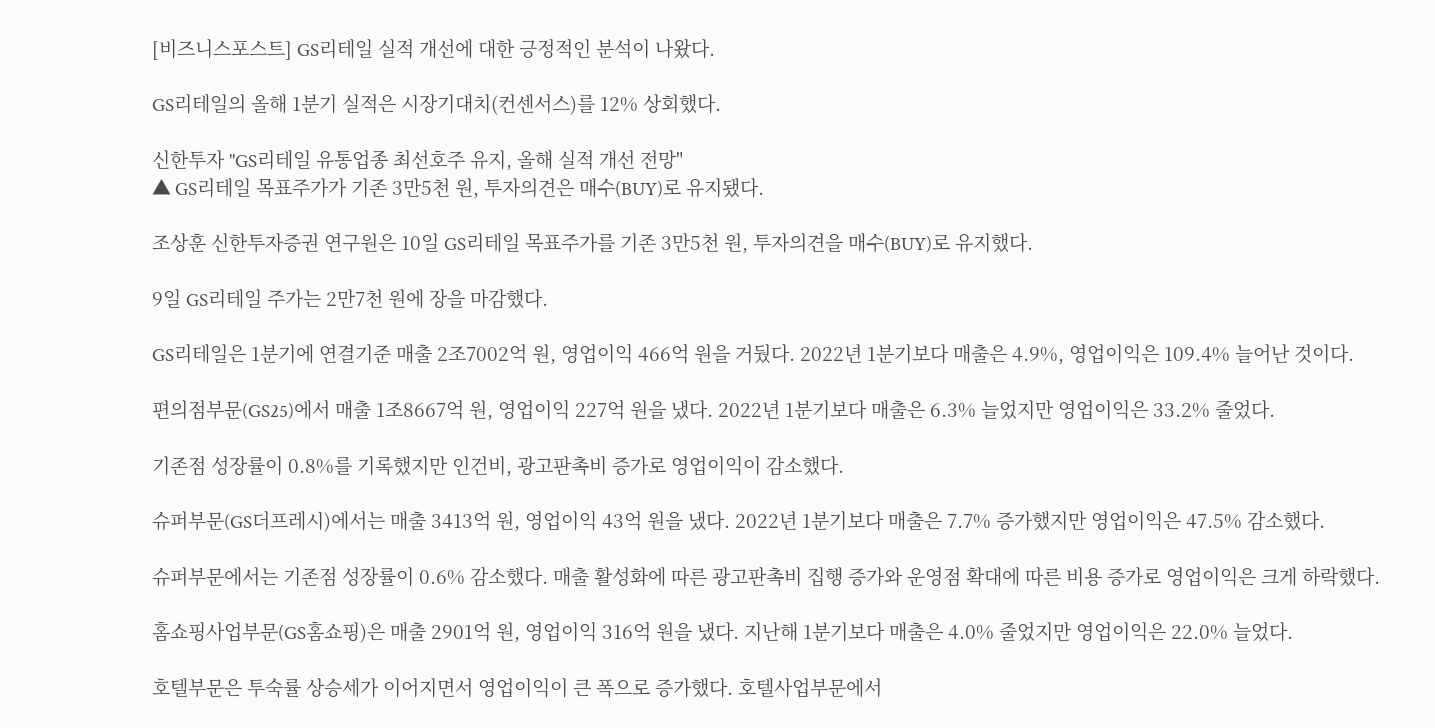[비즈니스포스트] GS리테일 실적 개선에 대한 긍정적인 분석이 나왔다.

GS리테일의 올해 1분기 실적은 시장기대치(컨센서스)를 12% 상회했다.

신한투자 "GS리테일 유통업종 최선호주 유지, 올해 실적 개선 전망"
▲ GS리테일 목표주가가 기존 3만5천 원, 투자의견은 매수(BUY)로 유지됐다.

조상훈 신한투자증권 연구원은 10일 GS리테일 목표주가를 기존 3만5천 원, 투자의견을 매수(BUY)로 유지했다.

9일 GS리테일 주가는 2만7천 원에 장을 마감했다.

GS리테일은 1분기에 연결기준 매출 2조7002억 원, 영업이익 466억 원을 거뒀다. 2022년 1분기보다 매출은 4.9%, 영업이익은 109.4% 늘어난 것이다.

편의점부문(GS25)에서 매출 1조8667억 원, 영업이익 227억 원을 냈다. 2022년 1분기보다 매출은 6.3% 늘었지만 영업이익은 33.2% 줄었다.

기존점 성장률이 0.8%를 기록했지만 인건비, 광고판촉비 증가로 영업이익이 감소했다.

슈퍼부문(GS더프레시)에서는 매출 3413억 원, 영업이익 43억 원을 냈다. 2022년 1분기보다 매출은 7.7% 증가했지만 영업이익은 47.5% 감소했다.

슈퍼부문에서는 기존점 성장률이 0.6% 감소했다. 매출 활성화에 따른 광고판촉비 집행 증가와 운영점 확대에 따른 비용 증가로 영업이익은 크게 하락했다.

홈쇼핑사업부문(GS홈쇼핑)은 매출 2901억 원, 영업이익 316억 원을 냈다. 지난해 1분기보다 매출은 4.0% 줄었지만 영업이익은 22.0% 늘었다.

호텔부문은 투숙률 상승세가 이어지면서 영업이익이 큰 폭으로 증가했다. 호텔사업부문에서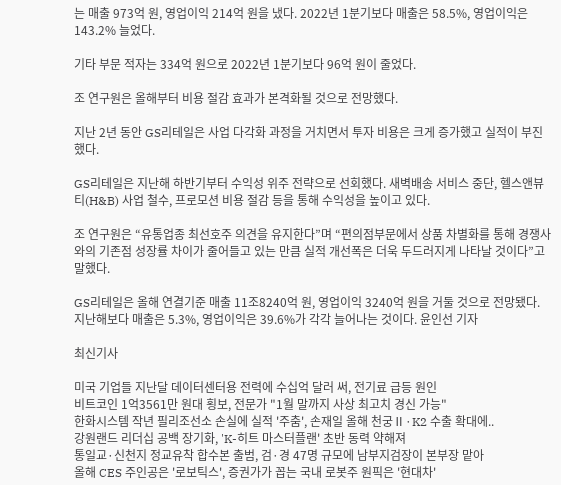는 매출 973억 원, 영업이익 214억 원을 냈다. 2022년 1분기보다 매출은 58.5%, 영업이익은 143.2% 늘었다.

기타 부문 적자는 334억 원으로 2022년 1분기보다 96억 원이 줄었다.

조 연구원은 올해부터 비용 절감 효과가 본격화될 것으로 전망했다.

지난 2년 동안 GS리테일은 사업 다각화 과정을 거치면서 투자 비용은 크게 증가했고 실적이 부진했다.

GS리테일은 지난해 하반기부터 수익성 위주 전략으로 선회했다. 새벽배송 서비스 중단, 헬스앤뷰티(H&B) 사업 철수, 프로모션 비용 절감 등을 통해 수익성을 높이고 있다.

조 연구원은 “유통업종 최선호주 의견을 유지한다”며 “편의점부문에서 상품 차별화를 통해 경쟁사와의 기존점 성장률 차이가 줄어들고 있는 만큼 실적 개선폭은 더욱 두드러지게 나타날 것이다”고 말했다.

GS리테일은 올해 연결기준 매출 11조8240억 원, 영업이익 3240억 원을 거둘 것으로 전망됐다. 지난해보다 매출은 5.3%, 영업이익은 39.6%가 각각 늘어나는 것이다. 윤인선 기자

최신기사

미국 기업들 지난달 데이터센터용 전력에 수십억 달러 써, 전기료 급등 원인
비트코인 1억3561만 원대 횡보, 전문가 "1월 말까지 사상 최고치 경신 가능"
한화시스템 작년 필리조선소 손실에 실적 '주춤', 손재일 올해 천궁Ⅱ·K2 수출 확대에..
강원랜드 리더십 공백 장기화, 'K-히트 마스터플랜' 초반 동력 약해져
통일교·신천지 정교유착 합수본 출범, 검·경 47명 규모에 남부지검장이 본부장 맡아
올해 CES 주인공은 '로보틱스', 증권가가 꼽는 국내 로봇주 원픽은 '현대차'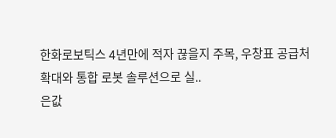한화로보틱스 4년만에 적자 끊을지 주목, 우창표 공급처 확대와 통합 로봇 솔루션으로 실..
은값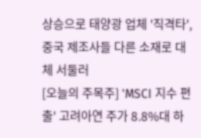상승으로 태양광 업체 '직격타', 중국 제조사들 다른 소재로 대체 서둘러
[오늘의 주목주] 'MSCI 지수 편출' 고려아연 주가 8.8%대 하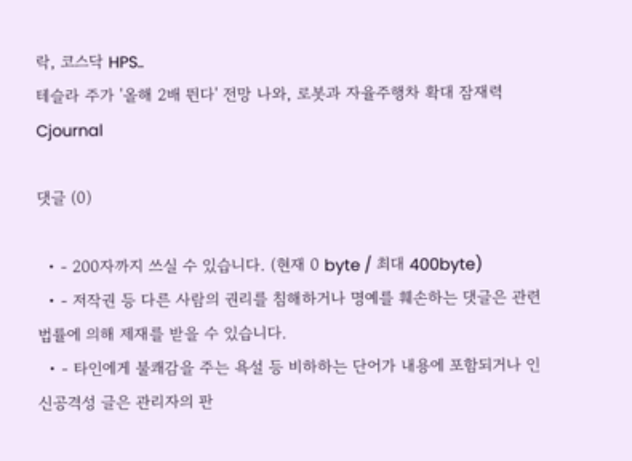락, 코스닥 HPS..
테슬라 주가 '올해 2배 뛴다' 전망 나와, 로봇과 자율주행차 확대 잠재력
Cjournal

댓글 (0)

  • - 200자까지 쓰실 수 있습니다. (현재 0 byte / 최대 400byte)
  • - 저작권 등 다른 사람의 권리를 침해하거나 명예를 훼손하는 댓글은 관련 법률에 의해 제재를 받을 수 있습니다.
  • - 타인에게 불쾌감을 주는 욕설 등 비하하는 단어가 내용에 포함되거나 인신공격성 글은 관리자의 판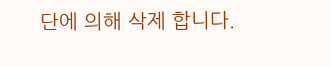단에 의해 삭제 합니다.